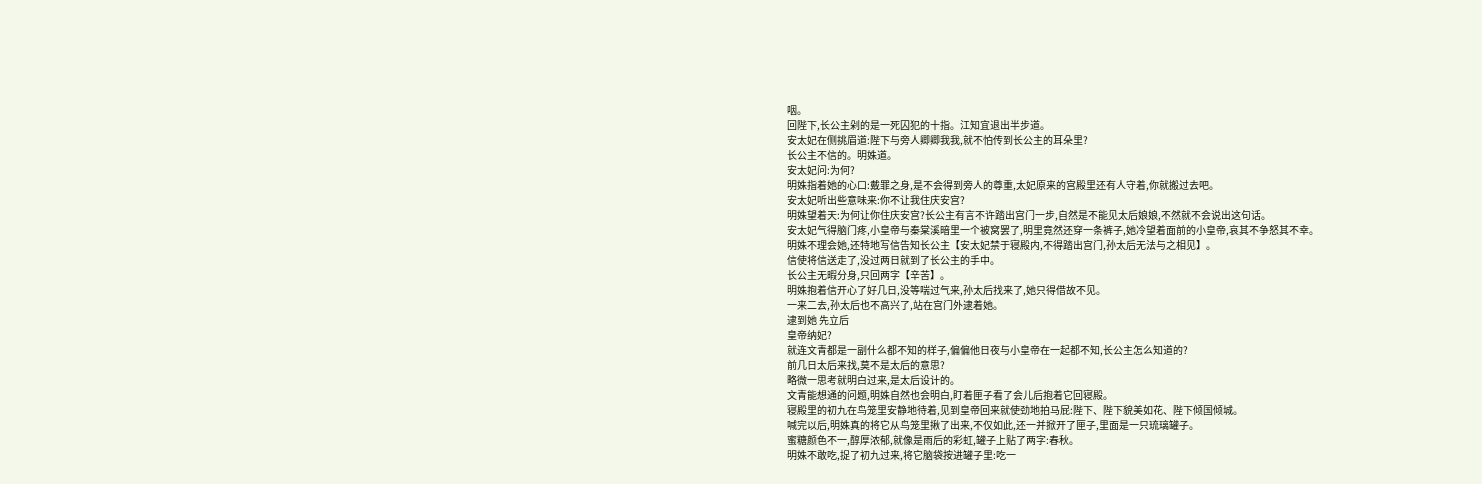咽。
回陛下,长公主剁的是一死囚犯的十指。江知宜退出半步道。
安太妃在侧挑眉道:陛下与旁人卿卿我我,就不怕传到长公主的耳朵里?
长公主不信的。明姝道。
安太妃问:为何?
明姝指着她的心口:戴罪之身,是不会得到旁人的尊重,太妃原来的宫殿里还有人守着,你就搬过去吧。
安太妃听出些意味来:你不让我住庆安宫?
明姝望着天:为何让你住庆安宫?长公主有言不许踏出宫门一步,自然是不能见太后娘娘,不然就不会说出这句话。
安太妃气得脑门疼,小皇帝与秦棠溪暗里一个被窝罢了,明里竟然还穿一条裤子,她冷望着面前的小皇帝,哀其不争怒其不幸。
明姝不理会她,还特地写信告知长公主【安太妃禁于寝殿内,不得踏出宫门,孙太后无法与之相见】。
信使将信送走了,没过两日就到了长公主的手中。
长公主无暇分身,只回两字【辛苦】。
明姝抱着信开心了好几日,没等喘过气来,孙太后找来了,她只得借故不见。
一来二去,孙太后也不高兴了,站在宫门外逮着她。
逮到她 先立后
皇帝纳妃?
就连文青都是一副什么都不知的样子,偏偏他日夜与小皇帝在一起都不知,长公主怎么知道的?
前几日太后来找,莫不是太后的意思?
略微一思考就明白过来,是太后设计的。
文青能想通的问题,明姝自然也会明白,盯着匣子看了会儿后抱着它回寝殿。
寝殿里的初九在鸟笼里安静地待着,见到皇帝回来就使劲地拍马屁:陛下、陛下貌美如花、陛下倾国倾城。
喊完以后,明姝真的将它从鸟笼里揪了出来,不仅如此,还一并掀开了匣子,里面是一只琉璃罐子。
蜜糖颜色不一,醇厚浓郁,就像是雨后的彩虹,罐子上贴了两字:春秋。
明姝不敢吃,捉了初九过来,将它脑袋按进罐子里:吃一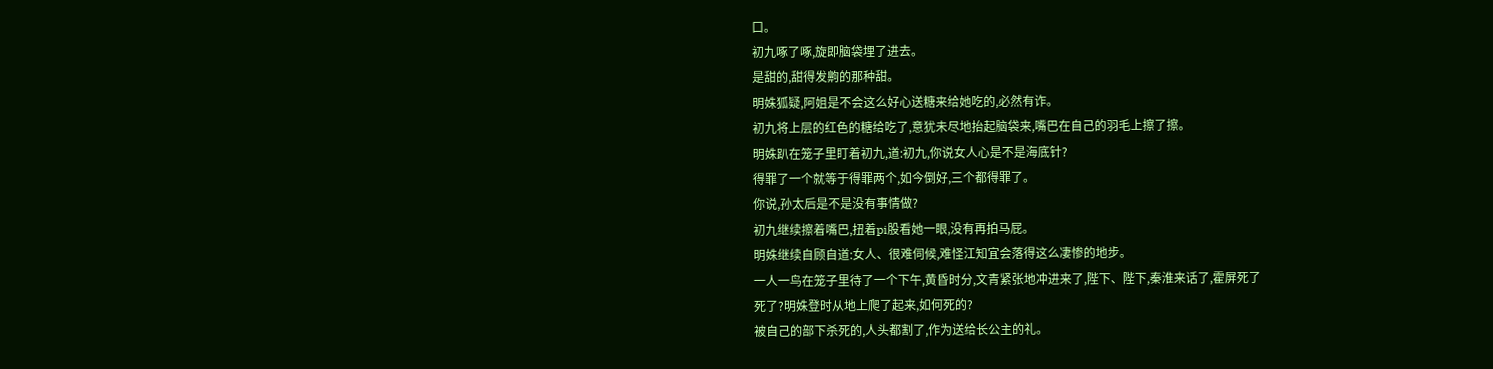口。
初九啄了啄,旋即脑袋埋了进去。
是甜的,甜得发齁的那种甜。
明姝狐疑,阿姐是不会这么好心送糖来给她吃的,必然有诈。
初九将上层的红色的糖给吃了,意犹未尽地抬起脑袋来,嘴巴在自己的羽毛上擦了擦。
明姝趴在笼子里盯着初九,道:初九,你说女人心是不是海底针?
得罪了一个就等于得罪两个,如今倒好,三个都得罪了。
你说,孙太后是不是没有事情做?
初九继续擦着嘴巴,扭着pi股看她一眼,没有再拍马屁。
明姝继续自顾自道:女人、很难伺候,难怪江知宜会落得这么凄惨的地步。
一人一鸟在笼子里待了一个下午,黄昏时分,文青紧张地冲进来了,陛下、陛下,秦淮来话了,霍屏死了
死了?明姝登时从地上爬了起来,如何死的?
被自己的部下杀死的,人头都割了,作为送给长公主的礼。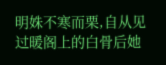明姝不寒而栗,自从见过暖阁上的白骨后她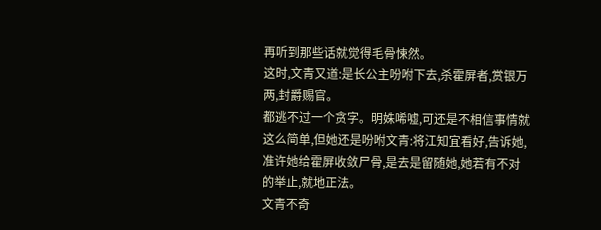再听到那些话就觉得毛骨悚然。
这时,文青又道:是长公主吩咐下去,杀霍屏者,赏银万两,封爵赐官。
都逃不过一个贪字。明姝唏嘘,可还是不相信事情就这么简单,但她还是吩咐文青:将江知宜看好,告诉她,准许她给霍屏收敛尸骨,是去是留随她,她若有不对的举止,就地正法。
文青不奇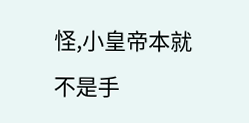怪,小皇帝本就不是手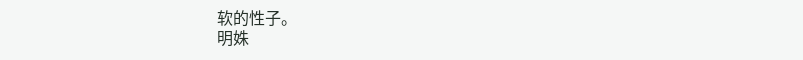软的性子。
明姝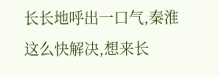长长地呼出一口气,秦淮这么快解决,想来长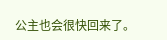公主也会很快回来了。